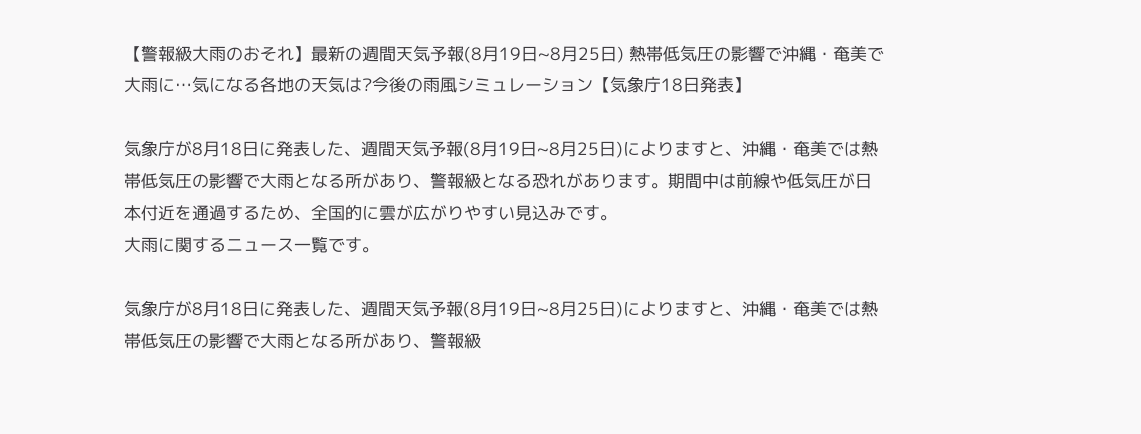【警報級大雨のおそれ】最新の週間天気予報(8月19日~8月25日) 熱帯低気圧の影響で沖縄・奄美で大雨に…気になる各地の天気は?今後の雨風シミュレーション【気象庁18日発表】

気象庁が8月18日に発表した、週間天気予報(8月19日~8月25日)によりますと、沖縄・奄美では熱帯低気圧の影響で大雨となる所があり、警報級となる恐れがあります。期間中は前線や低気圧が日本付近を通過するため、全国的に雲が広がりやすい見込みです。
大雨に関するニュース一覧です。

気象庁が8月18日に発表した、週間天気予報(8月19日~8月25日)によりますと、沖縄・奄美では熱帯低気圧の影響で大雨となる所があり、警報級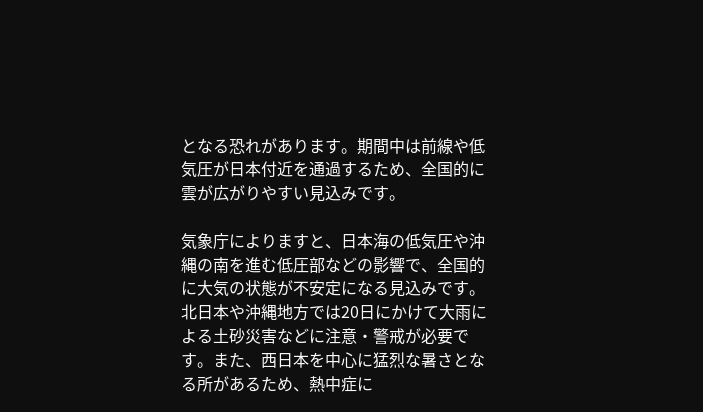となる恐れがあります。期間中は前線や低気圧が日本付近を通過するため、全国的に雲が広がりやすい見込みです。

気象庁によりますと、日本海の低気圧や沖縄の南を進む低圧部などの影響で、全国的に大気の状態が不安定になる見込みです。北日本や沖縄地方では20日にかけて大雨による土砂災害などに注意・警戒が必要です。また、西日本を中心に猛烈な暑さとなる所があるため、熱中症に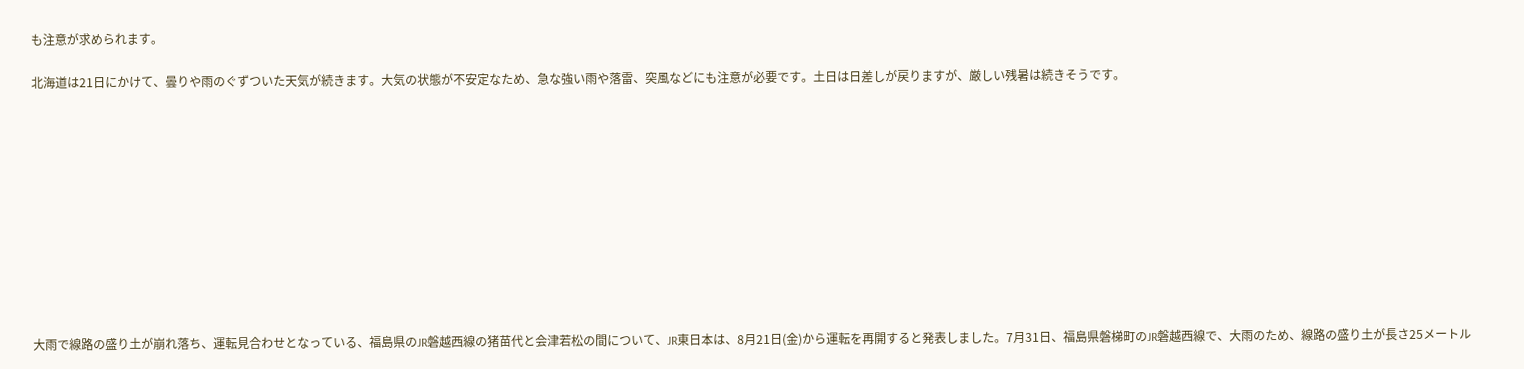も注意が求められます。

北海道は21日にかけて、曇りや雨のぐずついた天気が続きます。大気の状態が不安定なため、急な強い雨や落雷、突風などにも注意が必要です。土日は日差しが戻りますが、厳しい残暑は続きそうです。











大雨で線路の盛り土が崩れ落ち、運転見合わせとなっている、福島県のJR磐越西線の猪苗代と会津若松の間について、JR東日本は、8月21日(金)から運転を再開すると発表しました。7月31日、福島県磐梯町のJR磐越西線で、大雨のため、線路の盛り土が長さ25メートル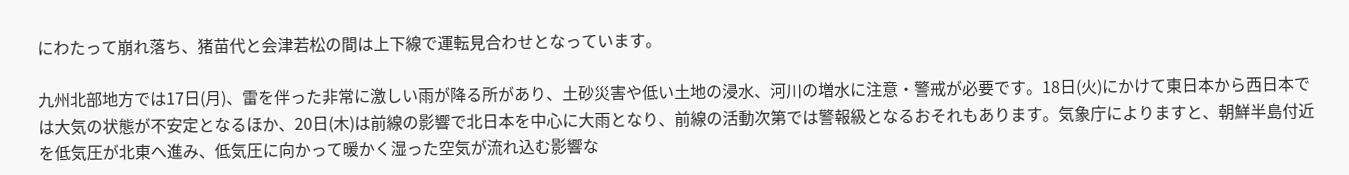にわたって崩れ落ち、猪苗代と会津若松の間は上下線で運転見合わせとなっています。

九州北部地方では17日(月)、雷を伴った非常に激しい雨が降る所があり、土砂災害や低い土地の浸水、河川の増水に注意・警戒が必要です。18日(火)にかけて東日本から西日本では大気の状態が不安定となるほか、20日(木)は前線の影響で北日本を中心に大雨となり、前線の活動次第では警報級となるおそれもあります。気象庁によりますと、朝鮮半島付近を低気圧が北東へ進み、低気圧に向かって暖かく湿った空気が流れ込む影響な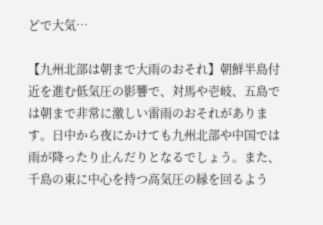どで大気…

【九州北部は朝まで大雨のおそれ】朝鮮半島付近を進む低気圧の影響で、対馬や壱岐、五島では朝まで非常に激しい雷雨のおそれがあります。日中から夜にかけても九州北部や中国では雨が降ったり止んだりとなるでしょう。また、千島の東に中心を持つ高気圧の縁を回るよう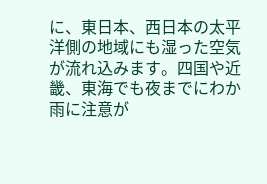に、東日本、西日本の太平洋側の地域にも湿った空気が流れ込みます。四国や近畿、東海でも夜までにわか雨に注意が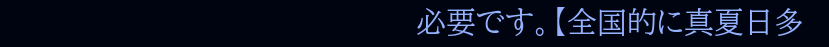必要です。【全国的に真夏日多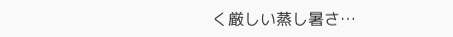く厳しい蒸し暑さ…